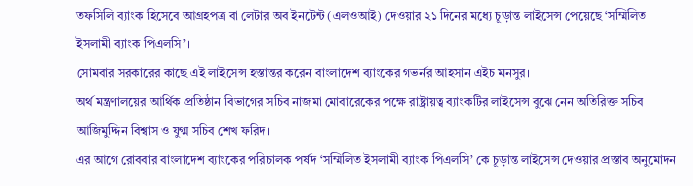তফসিলি ব্যাংক হিসেবে আগ্রহপত্র বা লেটার অব ইনটেন্ট (এলওআই) দেওয়ার ২১ দিনের মধ্যে চূড়ান্ত লাইসেন্স পেয়েছে ‘সম্মিলিত ইসলামী ব্যাংক পিএলসি’।
সোমবার সরকারের কাছে এই লাইসেন্স হস্তান্তর করেন বাংলাদেশ ব্যাংকের গভর্নর আহসান এইচ মনসুর।
অর্থ মন্ত্রণালয়ের আর্থিক প্রতিষ্ঠান বিভাগের সচিব নাজমা মোবারেকের পক্ষে রাষ্ট্রায়ত্ব ব্যাংকটির লাইসেন্স বুঝে নেন অতিরিক্ত সচিব আজিমুদ্দিন বিশ্বাস ও যুগ্ম সচিব শেখ ফরিদ।
এর আগে রোববার বাংলাদেশ ব্যাংকের পরিচালক পর্ষদ ‘সম্মিলিত ইসলামী ব্যাংক পিএলসি’ কে চূড়ান্ত লাইসেন্স দেওয়ার প্রস্তাব অনুমোদন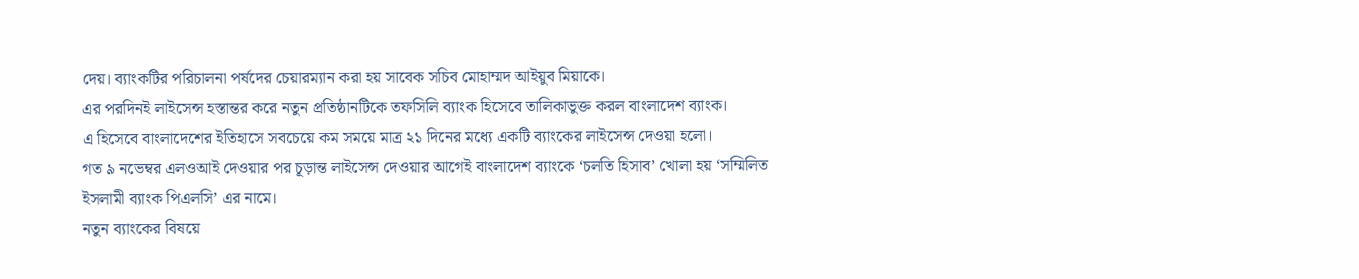দেয়। ব্যাংকটির পরিচালনা পর্ষদের চেয়ারম্যান করা হয় সাবেক সচিব মোহাম্মদ আইয়ুব মিয়াকে।
এর পরদিনই লাইসেন্স হস্তান্তর করে নতুন প্রতিষ্ঠানটিকে তফসিলি ব্যাংক হিসেবে তালিকাভুক্ত করল বাংলাদেশ ব্যাংক।
এ হিসেবে বাংলাদেশের ইতিহাসে সবচেয়ে কম সময়ে মাত্র ২১ দিনের মধ্যে একটি ব্যাংকের লাইসেন্স দেওয়া হলো।
গত ৯ নভেম্বর এলওআই দেওয়ার পর চূড়ান্ত লাইসেন্স দেওয়ার আগেই বাংলাদেশ ব্যাংকে ‘চলতি হিসাব’ খোলা হয় ‘সম্মিলিত ইসলামী ব্যাংক পিএলসি’ এর নামে।
নতুন ব্যাংকের বিষয়ে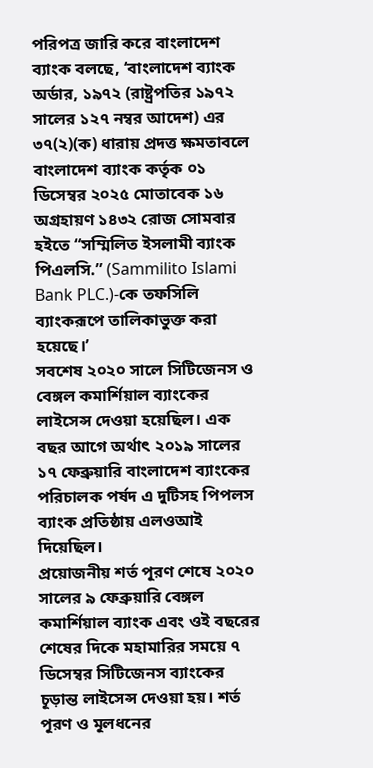পরিপত্র জারি করে বাংলাদেশ ব্যাংক বলছে, ‘বাংলাদেশ ব্যাংক অর্ডার, ১৯৭২ (রাষ্ট্রপতির ১৯৭২ সালের ১২৭ নম্বর আদেশ) এর ৩৭(২)(ক) ধারায় প্রদত্ত ক্ষমতাবলে বাংলাদেশ ব্যাংক কর্তৃক ০১ ডিসেম্বর ২০২৫ মোতাবেক ১৬ অগ্রহায়ণ ১৪৩২ রোজ সোমবার হইতে “সম্মিলিত ইসলামী ব্যাংক পিএলসি.” (Sammilito Islami Bank PLC.)-কে তফসিলি ব্যাংকরূপে তালিকাভুক্ত করা হয়েছে।’
সবশেষ ২০২০ সালে সিটিজেনস ও বেঙ্গল কমার্শিয়াল ব্যাংকের লাইসেন্স দেওয়া হয়েছিল। এক বছর আগে অর্থাৎ ২০১৯ সালের ১৭ ফেব্রুয়ারি বাংলাদেশ ব্যাংকের পরিচালক পর্ষদ এ দুটিসহ পিপলস ব্যাংক প্রতিষ্ঠায় এলওআই দিয়েছিল।
প্রয়োজনীয় শর্ত পূরণ শেষে ২০২০ সালের ৯ ফেব্রুয়ারি বেঙ্গল কমার্শিয়াল ব্যাংক এবং ওই বছরের শেষের দিকে মহামারির সময়ে ৭ ডিসেম্বর সিটিজেনস ব্যাংকের চূড়ান্ত লাইসেন্স দেওয়া হয়। শর্ত পূরণ ও মূলধনের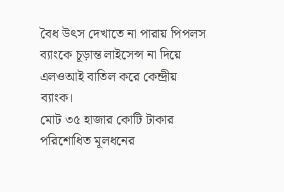বৈধ উৎস দেখাতে না পারায় পিপলস ব্যাংকে চূড়ান্ত লাইসেন্স না দিয়ে এলওআই বাতিল করে কেন্দ্রীয় ব্যাংক।
মোট ৩৫ হাজার কোটি টাকার পরিশোধিত মূলধনের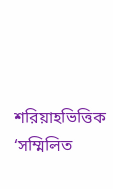শরিয়াহভিত্তিক ‘সম্মিলিত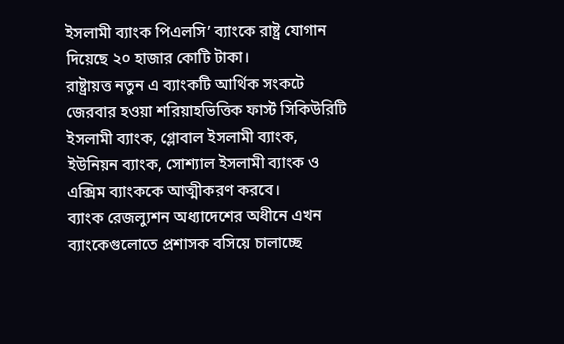ইসলামী ব্যাংক পিএলসি’ ব্যাংকে রাষ্ট্র যোগান দিয়েছে ২০ হাজার কোটি টাকা।
রাষ্ট্রায়ত্ত নতুন এ ব্যাংকটি আর্থিক সংকটে জেরবার হওয়া শরিয়াহভিত্তিক ফার্স্ট সিকিউরিটি ইসলামী ব্যাংক, গ্লোবাল ইসলামী ব্যাংক, ইউনিয়ন ব্যাংক, সোশ্যাল ইসলামী ব্যাংক ও এক্সিম ব্যাংককে আত্মীকরণ করবে।
ব্যাংক রেজল্যুশন অধ্যাদেশের অধীনে এখন ব্যাংকেগুলোতে প্রশাসক বসিয়ে চালাচ্ছে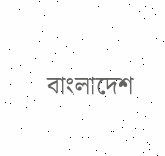বাংলাদেশ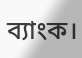ব্যাংক।